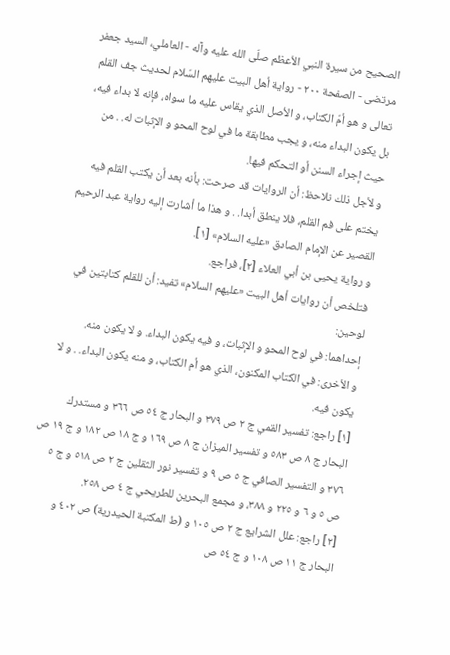الصحيح من سيرة النبي الأعظم صلّى الله عليه وآله - العاملي، السيد جعفر مرتضى - الصفحة ٢٠٠ - رواية أهل البيت عليهم السّلام لحديث جف القلم
تعالى و هو أمّ الكتاب، و الأصل الذي يقاس عليه ما سواه، فإنه لا بداء فيه، بل يكون البداء منه، و يجب مطابقة ما في لوح المحو و الإثبات له. . من حيث إجراء السنن أو التحكم فيها.
و لأجل ذلك نلاحظ: أن الروايات قد صرحت: بأنه بعد أن يكتب القلم فيه يختم على فم القلم، فلا ينطق أبدا. . و هذا ما أشارت إليه رواية عبد الرحيم القصير عن الإمام الصادق «عليه السلام» [١].
و رواية يحيى بن أبي العلاء [٢]، فراجع.
فتلخص أن روايات أهل البيت «عليهم السلام» تفيد: أن للقلم كتابتين في لوحين:
إحداهما: في لوح المحو و الإثبات، و فيه يكون البداء. و لا يكون منه.
و الأخرى: في الكتاب المكنون، الذي هو أم الكتاب، و منه يكون البداء. . و لا يكون فيه.
[١] راجع: تفسير القمي ج ٢ ص ٣٧٩ و البحار ج ٥٤ ص ٣٦٦ و مستدرك البحار ج ٨ ص ٥٨٣ و تفسير الميزان ج ٨ ص ١٦٩ و ج ١٨ ص ١٨٢ و ج ١٩ ص ٣٧٦ و التفسير الصافي ج ٥ ص ٩ و تفسير نور الثقلين ج ٢ ص ٥١٨ و ج ٥ ص ٥ و ٦ و ٢٢٥ و ٣٨٨، و مجمع البحرين للطريحي ج ٤ ص ٢٥٨.
[٢] راجع: علل الشرايع ج ٢ ص ١٠٥ و (ط المكتبة الحيدرية) ص ٤٠٢ و البحار ج ١١ ص ١٠٨ و ج ٥٤ ص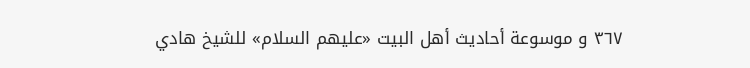٣٦٧ و موسوعة أحاديث أهل البيت «عليهم السلام» للشيخ هادي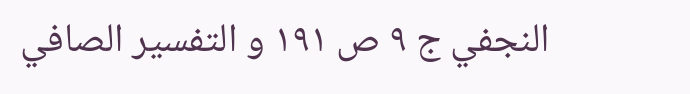النجفي ج ٩ ص ١٩١ و التفسير الصافي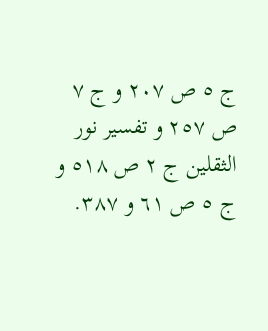ج ٥ ص ٢٠٧ و ج ٧ ص ٢٥٧ و تفسير نور الثقلين ج ٢ ص ٥١٨ و ج ٥ ص ٦١ و ٣٨٧.